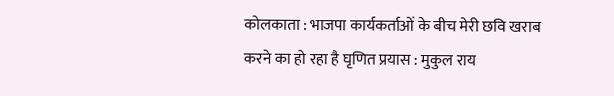कोलकाता : भाजपा कार्यकर्ताओं के बीच मेरी छवि खराब करने का हो रहा है घृणित प्रयास : मुकुल राय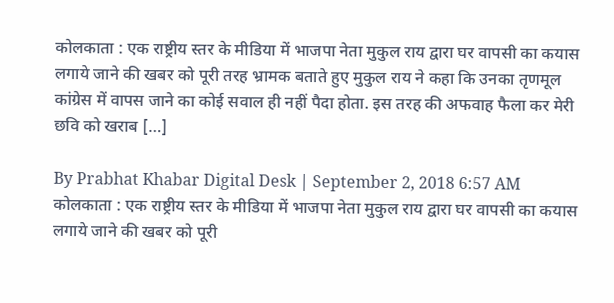कोलकाता : एक राष्ट्रीय स्तर के मीडिया में भाजपा नेता मुकुल राय द्वारा घर वापसी का कयास लगाये जाने की खबर को पूरी तरह भ्रामक बताते हुए मुकुल राय ने कहा कि उनका तृणमूल कांग्रेस में वापस जाने का कोई सवाल ही नहीं पैदा होता. इस तरह की अफवाह फैला कर मेरी छवि को खराब […]

By Prabhat Khabar Digital Desk | September 2, 2018 6:57 AM
कोलकाता : एक राष्ट्रीय स्तर के मीडिया में भाजपा नेता मुकुल राय द्वारा घर वापसी का कयास लगाये जाने की खबर को पूरी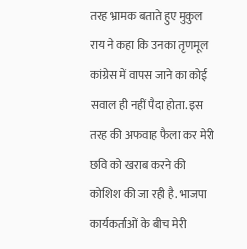तरह भ्रामक बताते हुए मुकुल राय ने कहा कि उनका तृणमूल कांग्रेस में वापस जाने का कोई सवाल ही नहीं पैदा होता. इस तरह की अफवाह फैला कर मेरी छवि को खराब करने की कोशिश की जा रही है. भाजपा कार्यकर्ताओं के बीच मेरी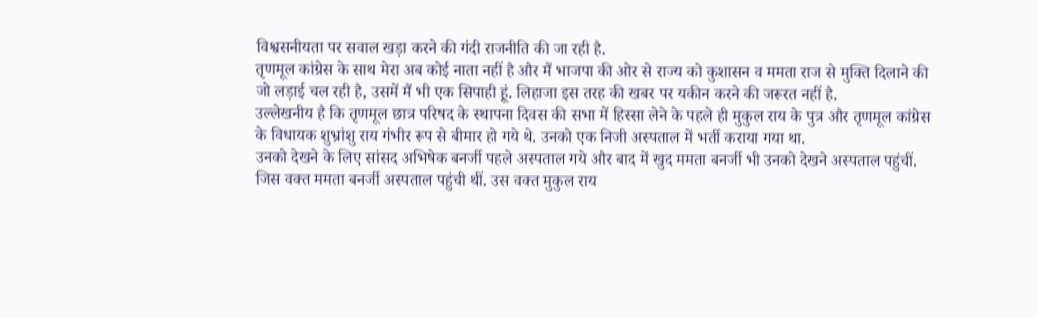विश्वसनीयता पर सवाल खड़ा करने की गंदी राजनीति की जा रही है.
तृणमूल कांग्रेस के साथ मेरा अब कोई नाता नहीं है और मैं भाजपा की ओर से राज्य को कुशासन व ममता राज से मुक्ति दिलाने की जो लड़ाई चल रही है, उसमें मैं भी एक सिपाही हूं. लिहाजा इस तरह की खबर पर यकीन करने की जरूरत नहीं है.
उल्लेखनीय है कि तृणमूल छात्र परिषद के स्थापना दिवस की सभा में हिस्सा लेने के पहले ही मुकुल राय के पुत्र और तृणमूल कांग्रेस के विधायक शुभ्रांशु राय गंभीर रूप से बीमार हो गये थे. उनको एक निजी अस्पताल में भर्ती कराया गया था.
उनको देखने के लिए सांसद अभिषेक बनर्जी पहले अस्पताल गये और बाद में खुद ममता बनर्जी भी उनको देखने अस्पताल पहुंचीं. जिस वक्त ममता बनर्जी अस्पताल पहुंची थीं. उस वक्त मुकुल राय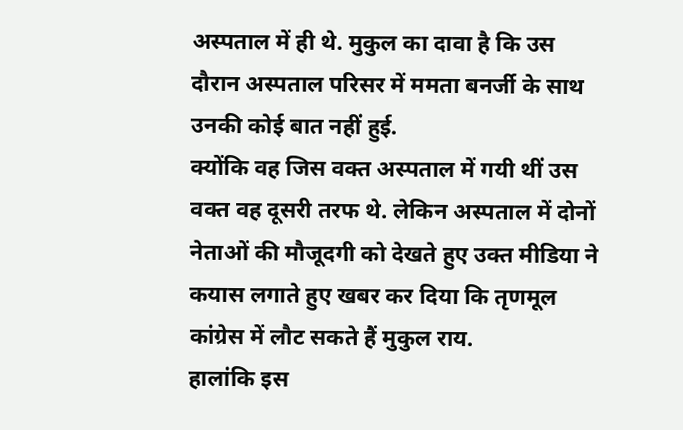अस्पताल में ही थे. मुकुल का दावा है कि उस दौरान अस्पताल परिसर में ममता बनर्जी के साथ उनकी कोई बात नहीं हुई.
क्योंकि वह जिस वक्त अस्पताल में गयी थीं उस वक्त वह दूसरी तरफ थे. लेकिन अस्पताल में दोनों नेताओं की मौजूदगी को देखते हुए उक्त मीडिया ने कयास लगाते हुए खबर कर दिया कि तृणमूल कांग्रेस में लौट सकते हैं मुकुल राय.
हालांकि इस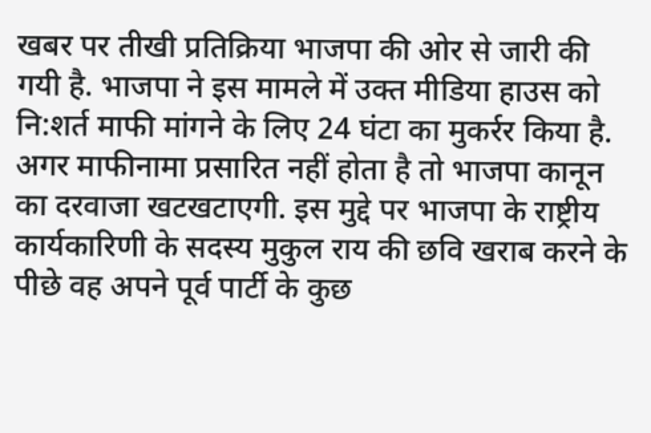खबर पर तीखी प्रतिक्रिया भाजपा की ओर से जारी की गयी है. भाजपा ने इस मामले में उक्त मीडिया हाउस को नि:शर्त माफी मांगने के लिए 24 घंटा का मुकर्रर किया है.
अगर माफीनामा प्रसारित नहीं होता है तो भाजपा कानून का दरवाजा खटखटाएगी. इस मुद्दे पर भाजपा के राष्ट्रीय कार्यकारिणी के सदस्य मुकुल राय की छवि खराब करने के पीछे वह अपने पूर्व पार्टी के कुछ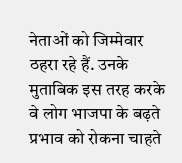नेताओं को जिम्मेवार ठहरा रहे हैं. उनके मुताबिक इस तरह करके वे लोग भाजपा के बढ़ते प्रभाव को रोकना चाहते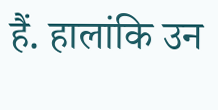हैं. हालांकि उन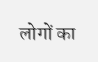लोगों का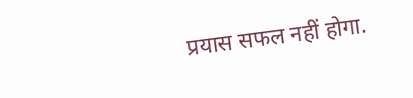प्रयास सफल नहीं होगा.